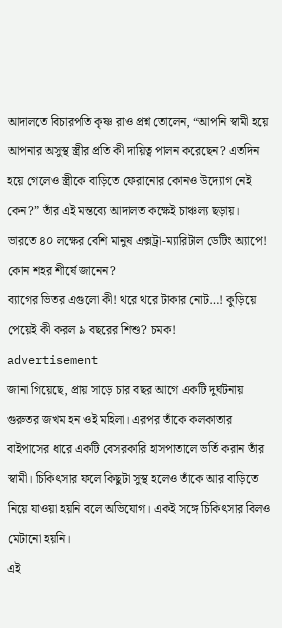আদালতে বিচারপতি কৃষ্ণ রাও প্রশ্ন তোলেন, “আপনি স্বামী হয়ে আপনার অসুস্থ স্ত্রীর প্রতি কী দায়িত্ব পালন করেছেন? এতদিন হয়ে গেলেও স্ত্রীকে বাড়িতে ফেরানোর কোনও উদ্যোগ নেই কেন?” তাঁর এই মন্তব্যে আদালত কক্ষেই চাঞ্চল্য ছড়ায়।
ভারতে ৪০ লক্ষের বেশি মানুষ এক্সট্রা-ম্যারিটাল ডেটিং অ্যাপে! কোন শহর শীর্ষে জানেন?
ব্যাগের ভিতর এগুলো কী! থরে থরে টাকার নোট…! কুড়িয়ে পেয়েই কী করল ৯ বছরের শিশু? চমক!
advertisement
জানা গিয়েছে, প্রায় সাড়ে চার বছর আগে একটি দুর্ঘটনায় গুরুতর জখম হন ওই মহিলা। এরপর তাঁকে কলকাতার বাইপাসের ধারে একটি বেসরকারি হাসপাতালে ভর্তি করান তাঁর স্বামী। চিকিৎসার ফলে কিছুটা সুস্থ হলেও তাঁকে আর বাড়িতে নিয়ে যাওয়া হয়নি বলে অভিযোগ। একই সঙ্গে চিকিৎসার বিলও মেটানো হয়নি।
এই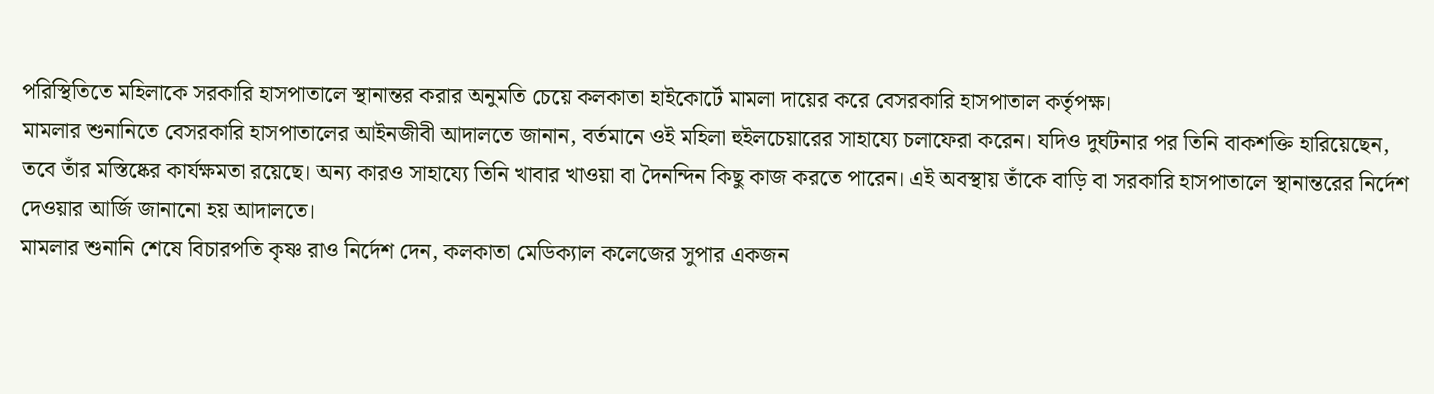পরিস্থিতিতে মহিলাকে সরকারি হাসপাতালে স্থানান্তর করার অনুমতি চেয়ে কলকাতা হাইকোর্টে মামলা দায়ের করে বেসরকারি হাসপাতাল কর্তৃপক্ষ।
মামলার শুনানিতে বেসরকারি হাসপাতালের আইনজীবী আদালতে জানান, বর্তমানে ওই মহিলা হুইলচেয়ারের সাহায্যে চলাফেরা করেন। যদিও দুর্ঘটনার পর তিনি বাকশক্তি হারিয়েছেন, তবে তাঁর মস্তিষ্কের কার্যক্ষমতা রয়েছে। অন্য কারও সাহায্যে তিনি খাবার খাওয়া বা দৈনন্দিন কিছু কাজ করতে পারেন। এই অবস্থায় তাঁকে বাড়ি বা সরকারি হাসপাতালে স্থানান্তরের নির্দেশ দেওয়ার আর্জি জানানো হয় আদালতে।
মামলার শুনানি শেষে বিচারপতি কৃষ্ণ রাও নির্দেশ দেন, কলকাতা মেডিক্যাল কলেজের সুপার একজন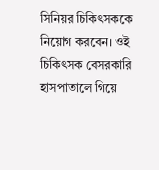সিনিয়র চিকিৎসককে নিয়োগ করবেন। ওই চিকিৎসক বেসরকারি হাসপাতালে গিয়ে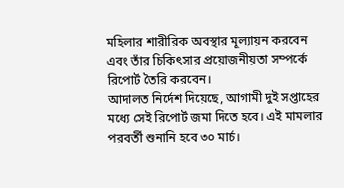মহিলার শারীরিক অবস্থার মূল্যায়ন করবেন এবং তাঁর চিকিৎসার প্রয়োজনীয়তা সম্পর্কে রিপোর্ট তৈরি করবেন।
আদালত নির্দেশ দিয়েছে, আগামী দুই সপ্তাহের মধ্যে সেই রিপোর্ট জমা দিতে হবে। এই মামলার পরবর্তী শুনানি হবে ৩০ মার্চ।